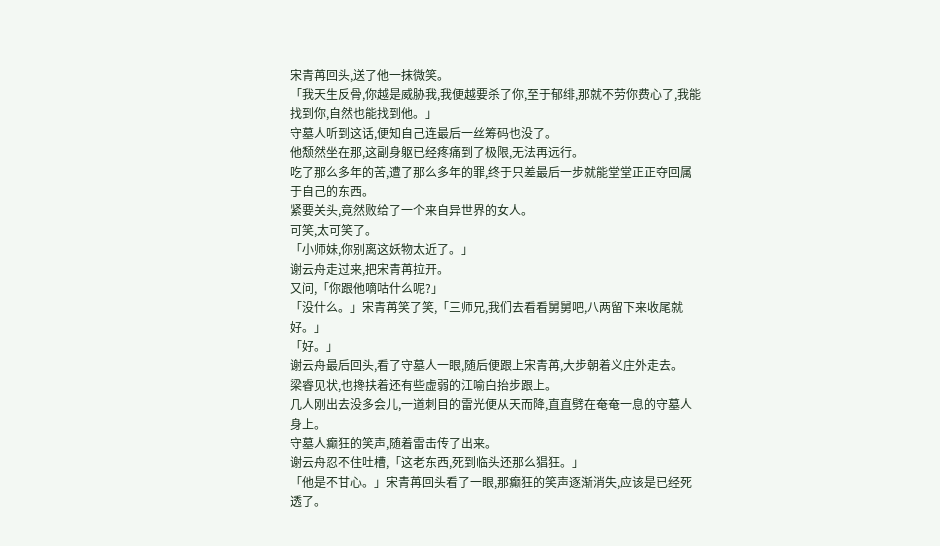宋青苒回头,送了他一抹微笑。
「我天生反骨,你越是威胁我,我便越要杀了你,至于郁绯,那就不劳你费心了,我能找到你,自然也能找到他。」
守墓人听到这话,便知自己连最后一丝筹码也没了。
他颓然坐在那,这副身躯已经疼痛到了极限,无法再远行。
吃了那么多年的苦,遭了那么多年的罪,终于只差最后一步就能堂堂正正夺回属于自己的东西。
紧要关头,竟然败给了一个来自异世界的女人。
可笑,太可笑了。
「小师妹,你别离这妖物太近了。」
谢云舟走过来,把宋青苒拉开。
又问,「你跟他嘀咕什么呢?」
「没什么。」宋青苒笑了笑,「三师兄,我们去看看舅舅吧,八两留下来收尾就好。」
「好。」
谢云舟最后回头,看了守墓人一眼,随后便跟上宋青苒,大步朝着义庄外走去。
梁睿见状,也搀扶着还有些虚弱的江喻白抬步跟上。
几人刚出去没多会儿,一道刺目的雷光便从天而降,直直劈在奄奄一息的守墓人身上。
守墓人癫狂的笑声,随着雷击传了出来。
谢云舟忍不住吐槽,「这老东西,死到临头还那么猖狂。」
「他是不甘心。」宋青苒回头看了一眼,那癫狂的笑声逐渐消失,应该是已经死透了。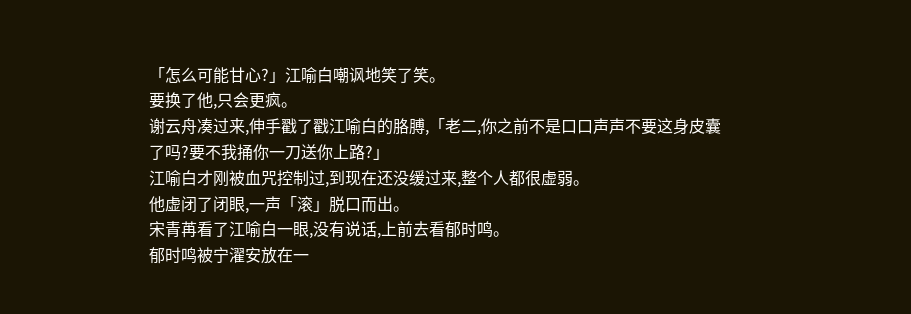「怎么可能甘心?」江喻白嘲讽地笑了笑。
要换了他,只会更疯。
谢云舟凑过来,伸手戳了戳江喻白的胳膊,「老二,你之前不是口口声声不要这身皮囊了吗?要不我捅你一刀送你上路?」
江喻白才刚被血咒控制过,到现在还没缓过来,整个人都很虚弱。
他虚闭了闭眼,一声「滚」脱口而出。
宋青苒看了江喻白一眼,没有说话,上前去看郁时鸣。
郁时鸣被宁濯安放在一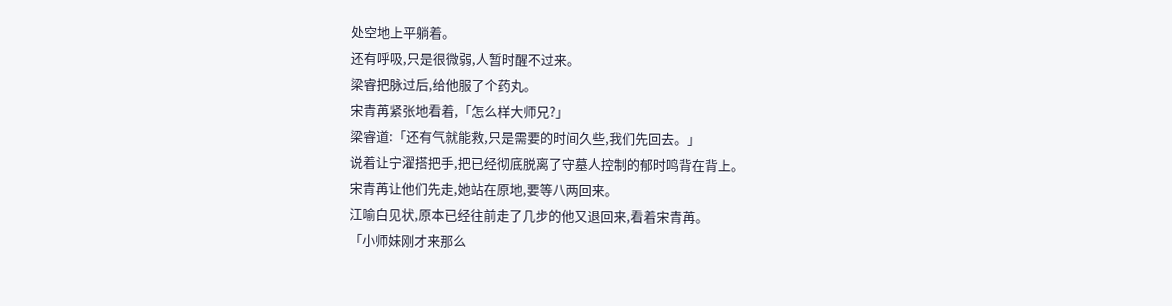处空地上平躺着。
还有呼吸,只是很微弱,人暂时醒不过来。
梁睿把脉过后,给他服了个药丸。
宋青苒紧张地看着,「怎么样大师兄?」
梁睿道:「还有气就能救,只是需要的时间久些,我们先回去。」
说着让宁濯搭把手,把已经彻底脱离了守墓人控制的郁时鸣背在背上。
宋青苒让他们先走,她站在原地,要等八两回来。
江喻白见状,原本已经往前走了几步的他又退回来,看着宋青苒。
「小师妹刚才来那么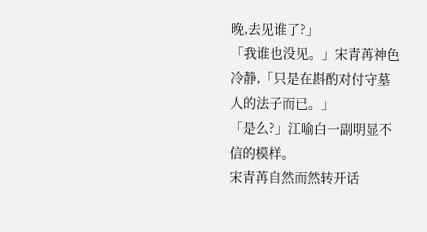晚,去见谁了?」
「我谁也没见。」宋青苒神色冷静,「只是在斟酌对付守墓人的法子而已。」
「是么?」江喻白一副明显不信的模样。
宋青苒自然而然转开话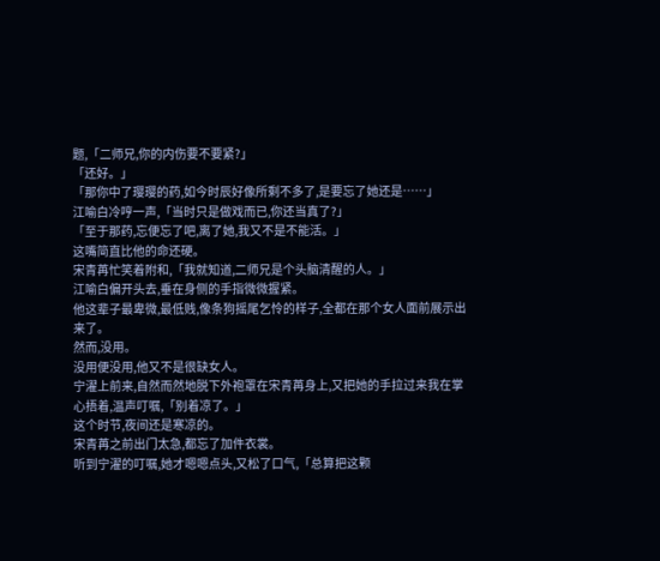题,「二师兄,你的内伤要不要紧?」
「还好。」
「那你中了璎璎的药,如今时辰好像所剩不多了,是要忘了她还是……」
江喻白冷哼一声,「当时只是做戏而已,你还当真了?」
「至于那药,忘便忘了吧,离了她,我又不是不能活。」
这嘴简直比他的命还硬。
宋青苒忙笑着附和,「我就知道,二师兄是个头脑清醒的人。」
江喻白偏开头去,垂在身侧的手指微微握紧。
他这辈子最卑微,最低贱,像条狗摇尾乞怜的样子,全都在那个女人面前展示出来了。
然而,没用。
没用便没用,他又不是很缺女人。
宁濯上前来,自然而然地脱下外袍罩在宋青苒身上,又把她的手拉过来我在掌心捂着,温声叮嘱,「别着凉了。」
这个时节,夜间还是寒凉的。
宋青苒之前出门太急,都忘了加件衣裳。
听到宁濯的叮嘱,她才嗯嗯点头,又松了口气,「总算把这颗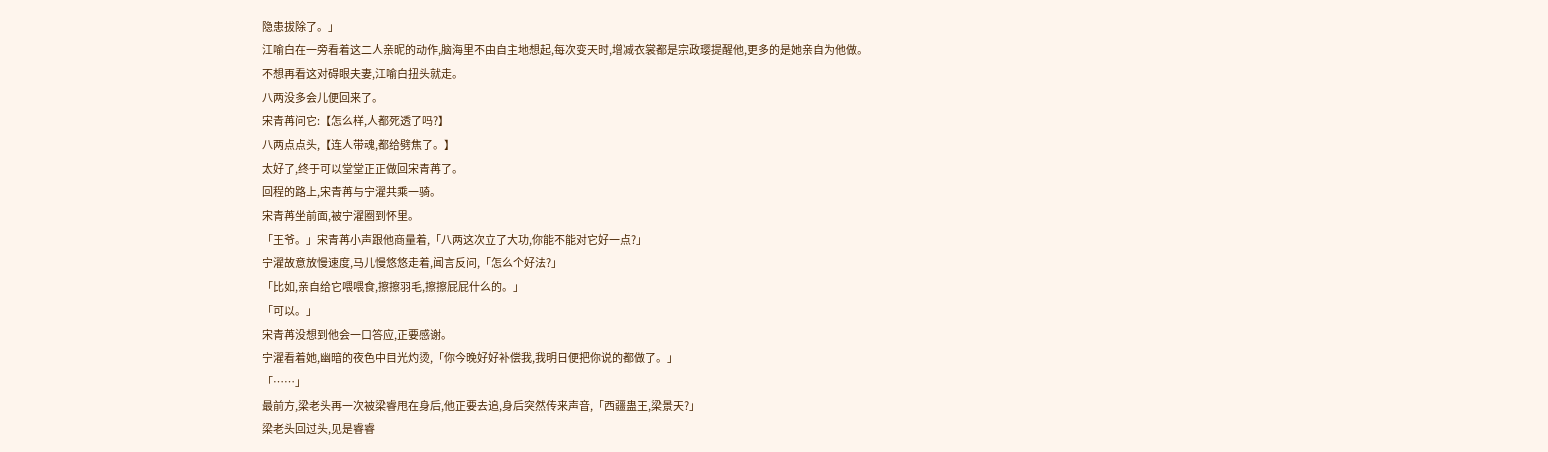隐患拔除了。」
江喻白在一旁看着这二人亲昵的动作,脑海里不由自主地想起,每次变天时,增减衣裳都是宗政璎提醒他,更多的是她亲自为他做。
不想再看这对碍眼夫妻,江喻白扭头就走。
八两没多会儿便回来了。
宋青苒问它:【怎么样,人都死透了吗?】
八两点点头,【连人带魂,都给劈焦了。】
太好了,终于可以堂堂正正做回宋青苒了。
回程的路上,宋青苒与宁濯共乘一骑。
宋青苒坐前面,被宁濯圈到怀里。
「王爷。」宋青苒小声跟他商量着,「八两这次立了大功,你能不能对它好一点?」
宁濯故意放慢速度,马儿慢悠悠走着,闻言反问,「怎么个好法?」
「比如,亲自给它喂喂食,擦擦羽毛,擦擦屁屁什么的。」
「可以。」
宋青苒没想到他会一口答应,正要感谢。
宁濯看着她,幽暗的夜色中目光灼烫,「你今晚好好补偿我,我明日便把你说的都做了。」
「……」
最前方,梁老头再一次被梁睿甩在身后,他正要去追,身后突然传来声音,「西疆蛊王,梁景天?」
梁老头回过头,见是睿睿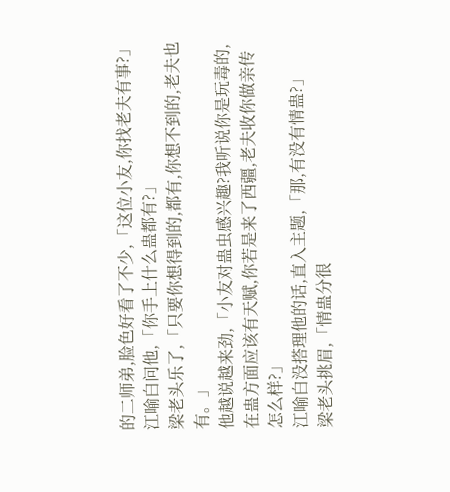的二师弟,脸色好看了不少,「这位小友,你找老夫有事?」
江喻白问他,「你手上什么蛊都有?」
梁老头乐了,「只要你想得到的,都有,你想不到的,老夫也有。」
他越说越来劲,「小友对蛊虫感兴趣?我听说你是玩毒的,在蛊方面应该有天赋,你若是来了西疆,老夫收你做亲传怎么样?」
江喻白没搭理他的话,直入主题,「那,有没有情蛊?」
梁老头挑眉,「情蛊分很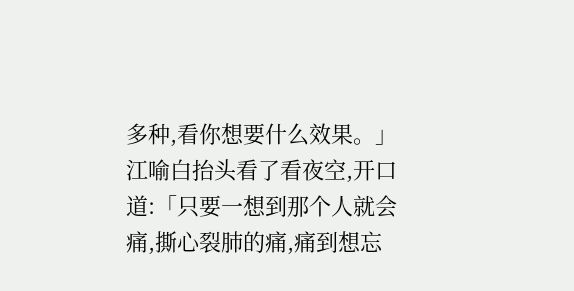多种,看你想要什么效果。」
江喻白抬头看了看夜空,开口道:「只要一想到那个人就会痛,撕心裂肺的痛,痛到想忘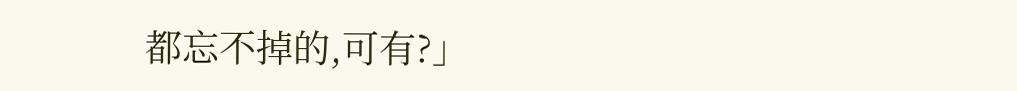都忘不掉的,可有?」